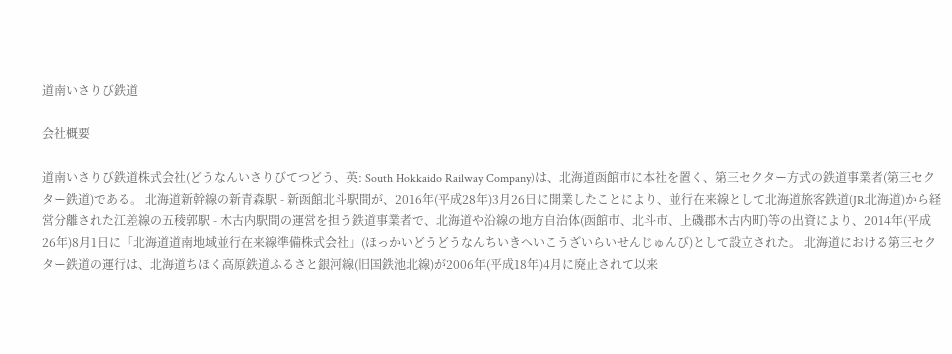道南いさりび鉄道

会社概要

道南いさりび鉄道株式会社(どうなんいさりびてつどう、英: South Hokkaido Railway Company)は、北海道函館市に本社を置く、第三セクター方式の鉄道事業者(第三セクター鉄道)である。 北海道新幹線の新青森駅 - 新函館北斗駅間が、2016年(平成28年)3月26日に開業したことにより、並行在来線として北海道旅客鉄道(JR北海道)から経営分離された江差線の五稜郭駅 - 木古内駅間の運営を担う鉄道事業者で、北海道や沿線の地方自治体(函館市、北斗市、上磯郡木古内町)等の出資により、2014年(平成26年)8月1日に「北海道道南地域並行在来線準備株式会社」(ほっかいどうどうなんちいきへいこうざいらいせんじゅんび)として設立された。 北海道における第三セクター鉄道の運行は、北海道ちほく高原鉄道ふるさと銀河線(旧国鉄池北線)が2006年(平成18年)4月に廃止されて以来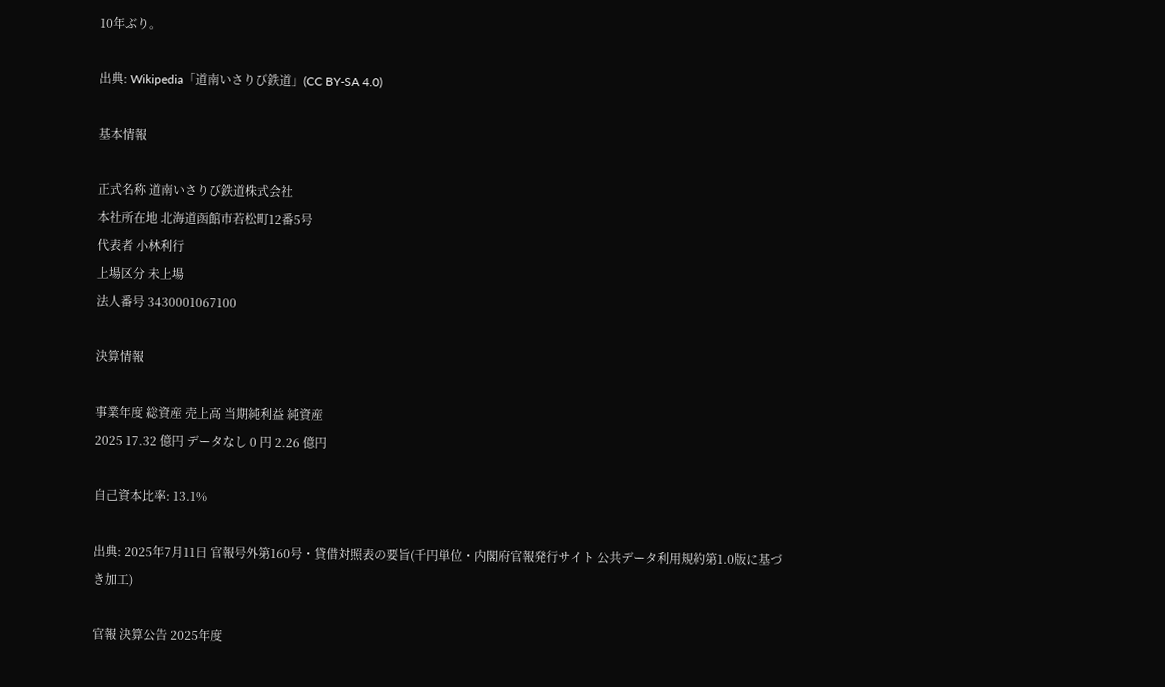10年ぶり。

出典: Wikipedia「道南いさりび鉄道」(CC BY-SA 4.0)

基本情報

正式名称 道南いさりび鉄道株式会社
本社所在地 北海道函館市若松町12番5号
代表者 小林利行
上場区分 未上場
法人番号 3430001067100

決算情報

事業年度 総資産 売上高 当期純利益 純資産
2025 17.32 億円 データなし 0 円 2.26 億円

自己資本比率: 13.1%

出典: 2025年7月11日 官報号外第160号・貸借対照表の要旨(千円単位・内閣府官報発行サイト 公共データ利用規約第1.0版に基づき加工)

官報 決算公告 2025年度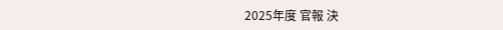2025年度 官報 決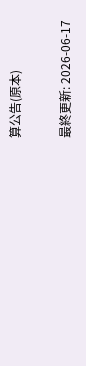算公告(原本)

最終更新: 2026-06-17